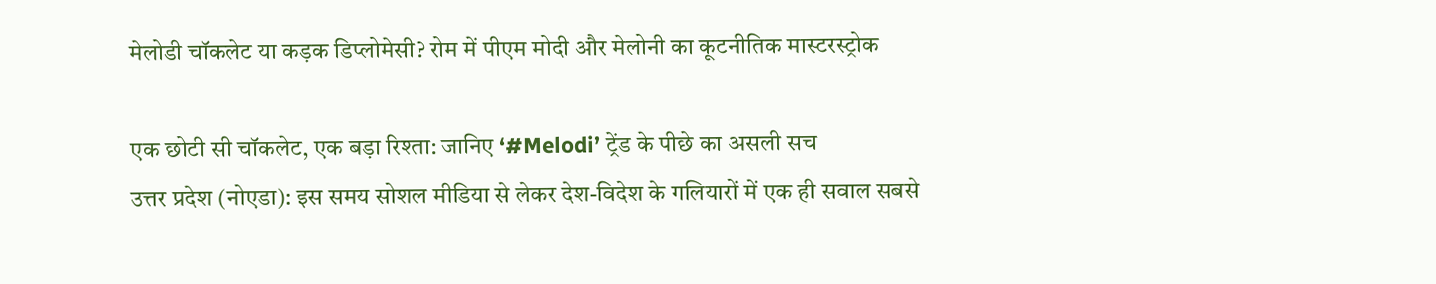मेलोडी चॉकलेट या कड़क डिप्लोमेसी? रोम में पीएम मोदी और मेलोनी का कूटनीतिक मास्टरस्ट्रोक

एक छोटी सी चॉकलेट, एक बड़ा रिश्ता: जानिए ‘#Melodi’ ट्रेंड के पीछे का असली सच
उत्तर प्रदेश (नोएडा): इस समय सोशल मीडिया से लेकर देश-विदेश के गलियारों में एक ही सवाल सबसे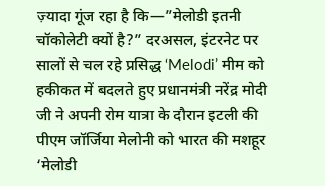ज़्यादा गूंज रहा है कि—”मेलोडी इतनी चॉकोलेटी क्यों है?” दरअसल, इंटरनेट पर सालों से चल रहे प्रसिद्ध ‘Melodi’ मीम को हकीकत में बदलते हुए प्रधानमंत्री नरेंद्र मोदी जी ने अपनी रोम यात्रा के दौरान इटली की पीएम जॉर्जिया मेलोनी को भारत की मशहूर ‘मेलोडी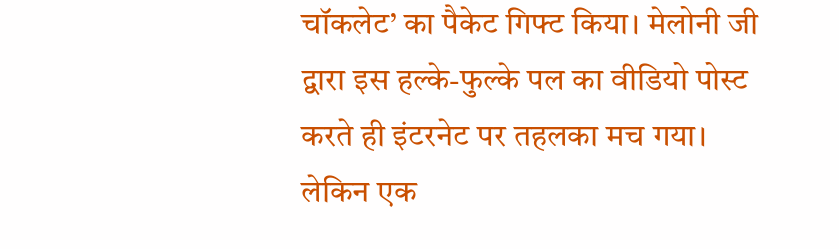चॉकलेट’ का पैकेट गिफ्ट किया। मेलोनी जी द्वारा इस हल्के-फुल्के पल का वीडियो पोस्ट करते ही इंटरनेट पर तहलका मच गया।
लेकिन एक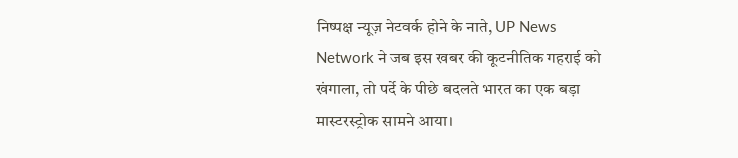निष्पक्ष न्यूज़ नेटवर्क होने के नाते, UP News Network ने जब इस खबर की कूटनीतिक गहराई को खंगाला, तो पर्दे के पीछे बदलते भारत का एक बड़ा मास्टरस्ट्रोक सामने आया।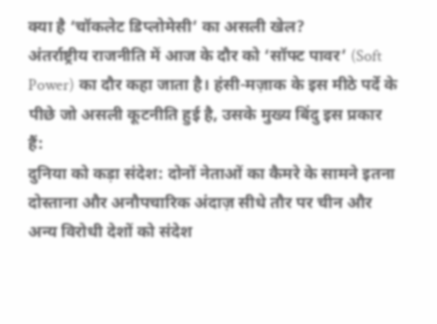क्या है ‘चॉकलेट डिप्लोमेसी’ का असली खेल?
अंतर्राष्ट्रीय राजनीति में आज के दौर को ‘सॉफ्ट पावर’ (Soft Power) का दौर कहा जाता है। हंसी-मज़ाक के इस मीठे पर्दे के पीछे जो असली कूटनीति हुई है, उसके मुख्य बिंदु इस प्रकार हैं:
दुनिया को कड़ा संदेश: दोनों नेताओं का कैमरे के सामने इतना दोस्ताना और अनौपचारिक अंदाज़ सीधे तौर पर चीन और अन्य विरोधी देशों को संदेश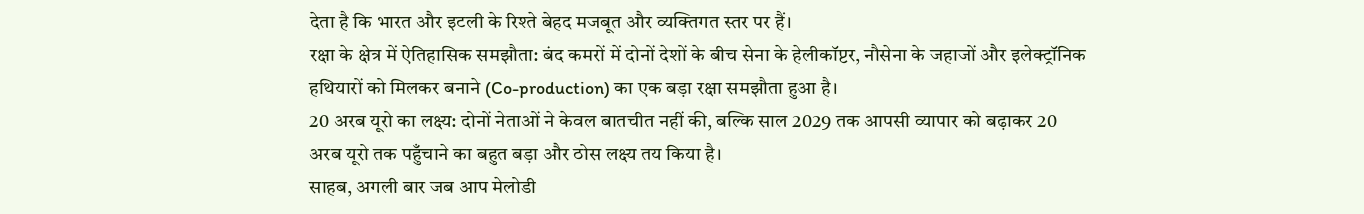देता है कि भारत और इटली के रिश्ते बेहद मजबूत और व्यक्तिगत स्तर पर हैं।
रक्षा के क्षेत्र में ऐतिहासिक समझौता: बंद कमरों में दोनों देशों के बीच सेना के हेलीकॉप्टर, नौसेना के जहाजों और इलेक्ट्रॉनिक हथियारों को मिलकर बनाने (Co-production) का एक बड़ा रक्षा समझौता हुआ है।
20 अरब यूरो का लक्ष्य: दोनों नेताओं ने केवल बातचीत नहीं की, बल्कि साल 2029 तक आपसी व्यापार को बढ़ाकर 20 अरब यूरो तक पहुँचाने का बहुत बड़ा और ठोस लक्ष्य तय किया है।
साहब, अगली बार जब आप मेलोडी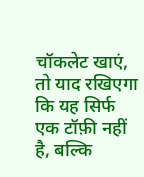चॉकलेट खाएं, तो याद रखिएगा कि यह सिर्फ एक टॉफ़ी नहीं है, बल्कि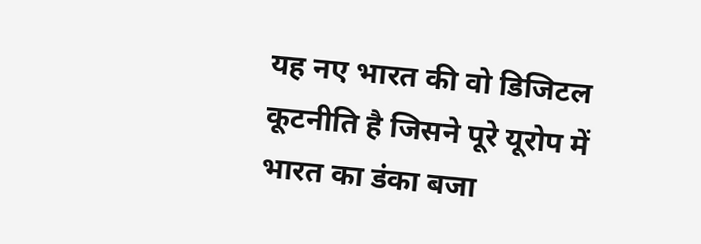यह नए भारत की वो डिजिटल कूटनीति है जिसने पूरे यूरोप में भारत का डंका बजा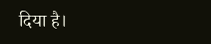दिया है।